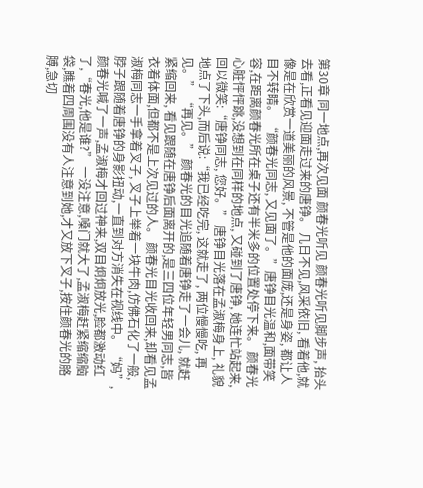第30章 同一地点,再次见面 颜春光听见 颜春光听见脚步声, 抬头去看,正看见迎面走过来的唐铮。 几日不见,风采依旧, 看着他,就像是在欣赏一道美丽的风景, 不管是他的面庞,还是身姿, 都让人目不转睛。 “颜春光同志, 又见面了。”唐铮目光温和,面带笑容,在距离颜春光所在桌子还有半米多的位置处停下来。 颜春光心脏怦怦跳,没想到在同样的地点, 又碰到了唐铮, 她连忙站起来, 回以微笑:“唐铮同志, 您好。” 唐铮目光落在孟淑梅身上, 礼貌地点了下头,而后说:“我已经吃完, 这就走了, 两位慢慢吃, 再见。” “再见。” 颜春光的目光追随着唐铮走了一会儿, 就赶紧缩回来, 看见跟随在唐铮后面离开的,是三四位年轻男同志,皆衣着体面,但都不是上次见过的人。 颜春光目光收回来,却看见孟淑梅同志一手拿着叉子, 叉子上举着一块牛肉,仿佛石化了一般,脖子跟随着唐铮的身影扭动,一直到对方消失在视线中。 “妈”,颜春光喊了一声,孟淑梅才回过神来,双目炯炯放光,脸都激动红了,“春光,他是谁?” 一没注意,嗓门就大了,孟淑梅赶紧缩缩脑袋,瞧着四周围没有人注意到她,才又放下叉子,按住颜春光的胳膊,急切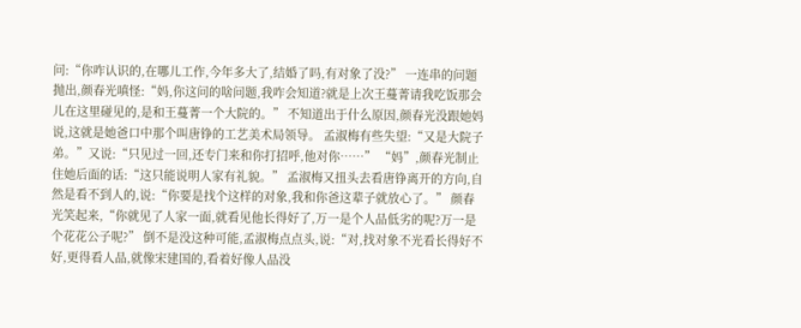问:“你咋认识的,在哪儿工作,今年多大了,结婚了吗,有对象了没?” 一连串的问题抛出,颜春光嗔怪:“妈,你这问的啥问题,我咋会知道?就是上次王蔓菁请我吃饭那会儿在这里碰见的,是和王蔓菁一个大院的。” 不知道出于什么原因,颜春光没跟她妈说,这就是她爸口中那个叫唐铮的工艺美术局领导。 孟淑梅有些失望:“又是大院子弟。”又说:“只见过一回,还专门来和你打招呼,他对你……” “妈”,颜春光制止住她后面的话:“这只能说明人家有礼貌。” 孟淑梅又扭头去看唐铮离开的方向,自然是看不到人的,说:“你要是找个这样的对象,我和你爸这辈子就放心了。” 颜春光笑起来,“你就见了人家一面,就看见他长得好了,万一是个人品低劣的呢?万一是个花花公子呢?” 倒不是没这种可能,孟淑梅点点头,说:“对,找对象不光看长得好不好,更得看人品,就像宋建国的,看着好像人品没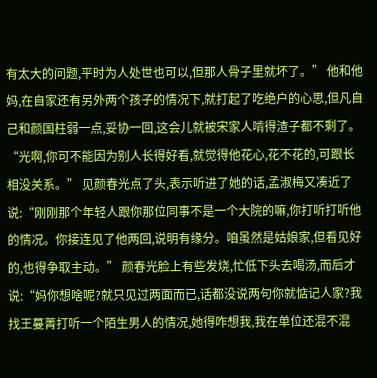有太大的问题,平时为人处世也可以,但那人骨子里就坏了。” 他和他妈,在自家还有另外两个孩子的情况下,就打起了吃绝户的心思,但凡自己和颜国柱弱一点,妥协一回,这会儿就被宋家人啃得渣子都不剩了。 “光啊,你可不能因为别人长得好看,就觉得他花心,花不花的,可跟长相没关系。” 见颜春光点了头,表示听进了她的话,孟淑梅又凑近了说:“刚刚那个年轻人跟你那位同事不是一个大院的嘛,你打听打听他的情况。你接连见了他两回,说明有缘分。咱虽然是姑娘家,但看见好的,也得争取主动。” 颜春光脸上有些发烧,忙低下头去喝汤,而后才说:“妈你想啥呢?就只见过两面而已,话都没说两句你就惦记人家?我找王蔓菁打听一个陌生男人的情况,她得咋想我,我在单位还混不混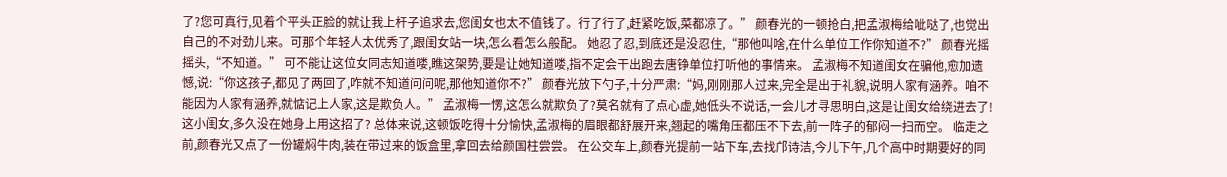了?您可真行,见着个平头正脸的就让我上杆子追求去,您闺女也太不值钱了。行了行了,赶紧吃饭,菜都凉了。” 颜春光的一顿抢白,把孟淑梅给呲哒了,也觉出自己的不对劲儿来。可那个年轻人太优秀了,跟闺女站一块,怎么看怎么般配。 她忍了忍,到底还是没忍住,“那他叫啥,在什么单位工作你知道不?” 颜春光摇摇头,“不知道。” 可不能让这位女同志知道喽,瞧这架势,要是让她知道喽,指不定会干出跑去唐铮单位打听他的事情来。 孟淑梅不知道闺女在骗他,愈加遗憾,说:“你这孩子,都见了两回了,咋就不知道问问呢,那他知道你不?” 颜春光放下勺子,十分严肃:“妈,刚刚那人过来,完全是出于礼貌,说明人家有涵养。咱不能因为人家有涵养,就惦记上人家,这是欺负人。” 孟淑梅一愣,这怎么就欺负了?莫名就有了点心虚,她低头不说话,一会儿才寻思明白,这是让闺女给绕进去了! 这小闺女,多久没在她身上用这招了? 总体来说,这顿饭吃得十分愉快,孟淑梅的眉眼都舒展开来,翘起的嘴角压都压不下去,前一阵子的郁闷一扫而空。 临走之前,颜春光又点了一份罐焖牛肉,装在带过来的饭盒里,拿回去给颜国柱尝尝。 在公交车上,颜春光提前一站下车,去找邝诗洁,今儿下午,几个高中时期要好的同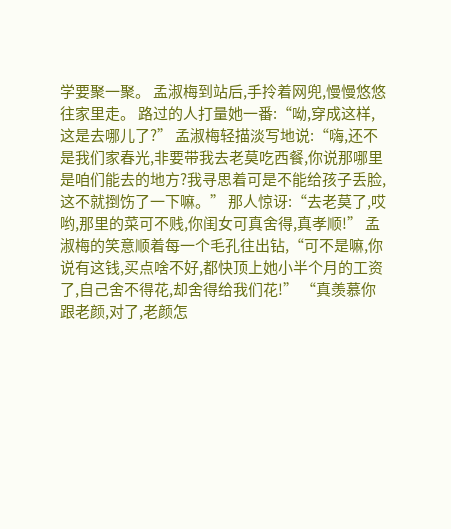学要聚一聚。 孟淑梅到站后,手拎着网兜,慢慢悠悠往家里走。 路过的人打量她一番:“呦,穿成这样,这是去哪儿了?” 孟淑梅轻描淡写地说:“嗨,还不是我们家春光,非要带我去老莫吃西餐,你说那哪里是咱们能去的地方?我寻思着可是不能给孩子丢脸,这不就捯饬了一下嘛。” 那人惊讶:“去老莫了,哎哟,那里的菜可不贱,你闺女可真舍得,真孝顺!” 孟淑梅的笑意顺着每一个毛孔往出钻,“可不是嘛,你说有这钱,买点啥不好,都快顶上她小半个月的工资了,自己舍不得花,却舍得给我们花!” “真羡慕你跟老颜,对了,老颜怎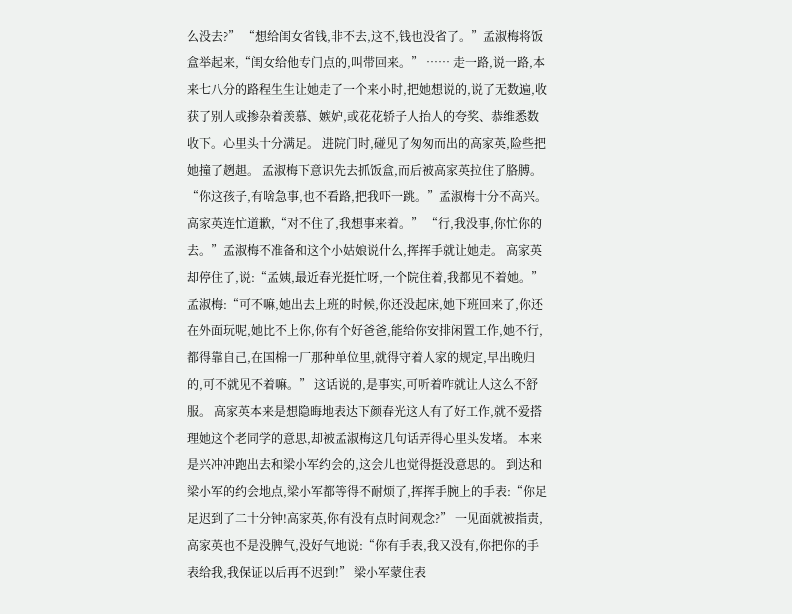么没去?” “想给闺女省钱,非不去,这不,钱也没省了。”孟淑梅将饭盒举起来,“闺女给他专门点的,叫带回来。” …… 走一路,说一路,本来七八分的路程生生让她走了一个来小时,把她想说的,说了无数遍,收获了别人或掺杂着羡慕、嫉妒,或花花轿子人抬人的夸奖、恭维悉数收下。心里头十分满足。 进院门时,碰见了匆匆而出的高家英,险些把她撞了趔趄。 孟淑梅下意识先去抓饭盒,而后被高家英拉住了胳膊。 “你这孩子,有啥急事,也不看路,把我吓一跳。”孟淑梅十分不高兴。 高家英连忙道歉,“对不住了,我想事来着。” “行,我没事,你忙你的去。”孟淑梅不准备和这个小姑娘说什么,挥挥手就让她走。 高家英却停住了,说:“孟姨,最近春光挺忙呀,一个院住着,我都见不着她。” 孟淑梅:“可不嘛,她出去上班的时候,你还没起床,她下班回来了,你还在外面玩呢,她比不上你,你有个好爸爸,能给你安排闲置工作,她不行,都得靠自己,在国棉一厂那种单位里,就得守着人家的规定,早出晚归的,可不就见不着嘛。” 这话说的,是事实,可听着咋就让人这么不舒服。 高家英本来是想隐晦地表达下颜春光这人有了好工作,就不爱搭理她这个老同学的意思,却被孟淑梅这几句话弄得心里头发堵。 本来是兴冲冲跑出去和梁小军约会的,这会儿也觉得挺没意思的。 到达和梁小军的约会地点,梁小军都等得不耐烦了,挥挥手腕上的手表:“你足足迟到了二十分钟!高家英,你有没有点时间观念?” 一见面就被指责,高家英也不是没脾气,没好气地说:“你有手表,我又没有,你把你的手表给我,我保证以后再不迟到!” 梁小军蒙住表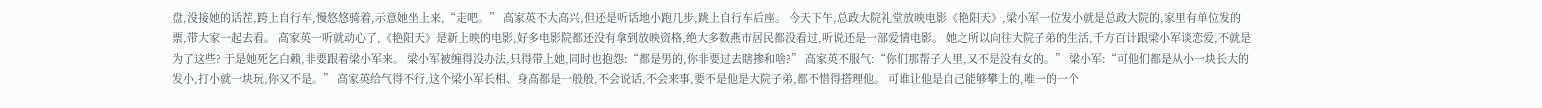盘,没接她的话茬,跨上自行车,慢悠悠骑着,示意她坐上来,“走吧。” 高家英不大高兴,但还是听话地小跑几步,跳上自行车后座。 今天下午,总政大院礼堂放映电影《艳阳天》,梁小军一位发小就是总政大院的,家里有单位发的票,带大家一起去看。 高家英一听就动心了,《艳阳天》是新上映的电影,好多电影院都还没有拿到放映资格,绝大多数燕市居民都没看过,听说还是一部爱情电影。 她之所以向往大院子弟的生活,千方百计跟梁小军谈恋爱,不就是为了这些? 于是她死乞白赖,非要跟着梁小军来。 梁小军被缠得没办法,只得带上她,同时也抱怨:“都是男的,你非要过去瞎掺和啥?” 高家英不服气:“你们那帮子人里,又不是没有女的。” 梁小军:“可他们都是从小一块长大的发小,打小就一块玩,你又不是。” 高家英给气得不行,这个梁小军长相、身高都是一般般,不会说话,不会来事,要不是他是大院子弟,都不惜得搭理他。 可谁让他是自己能够攀上的,唯一的一个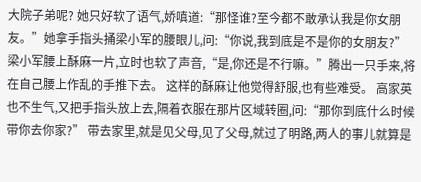大院子弟呢? 她只好软了语气,娇嗔道:“那怪谁?至今都不敢承认我是你女朋友。”她拿手指头捅梁小军的腰眼儿,问:“你说,我到底是不是你的女朋友?” 梁小军腰上酥麻一片,立时也软了声音,“是,你还是不行嘛。”腾出一只手来,将在自己腰上作乱的手推下去。 这样的酥麻让他觉得舒服,也有些难受。 高家英也不生气,又把手指头放上去,隔着衣服在那片区域转圈,问:“那你到底什么时候带你去你家?” 带去家里,就是见父母,见了父母,就过了明路,两人的事儿就算是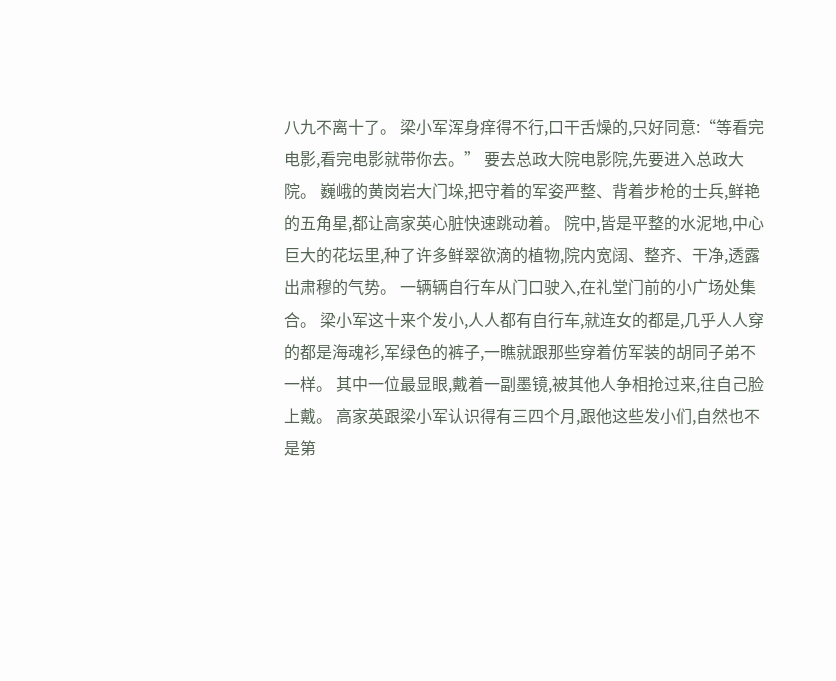八九不离十了。 梁小军浑身痒得不行,口干舌燥的,只好同意:“等看完电影,看完电影就带你去。” 要去总政大院电影院,先要进入总政大院。 巍峨的黄岗岩大门垛,把守着的军姿严整、背着步枪的士兵,鲜艳的五角星,都让高家英心脏快速跳动着。 院中,皆是平整的水泥地,中心巨大的花坛里,种了许多鲜翠欲滴的植物,院内宽阔、整齐、干净,透露出肃穆的气势。 一辆辆自行车从门口驶入,在礼堂门前的小广场处集合。 梁小军这十来个发小,人人都有自行车,就连女的都是,几乎人人穿的都是海魂衫,军绿色的裤子,一瞧就跟那些穿着仿军装的胡同子弟不一样。 其中一位最显眼,戴着一副墨镜,被其他人争相抢过来,往自己脸上戴。 高家英跟梁小军认识得有三四个月,跟他这些发小们,自然也不是第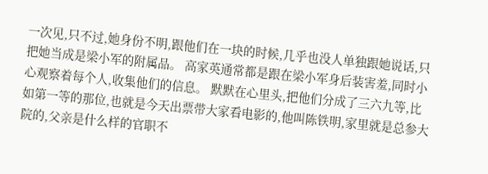一次见,只不过,她身份不明,跟他们在一块的时候,几乎也没人单独跟她说话,只把她当成是梁小军的附属品。 高家英通常都是跟在梁小军身后装害羞,同时小心观察着每个人,收集他们的信息。 默默在心里头,把他们分成了三六九等,比如第一等的那位,也就是今天出票带大家看电影的,他叫陈铁明,家里就是总参大院的,父亲是什么样的官职不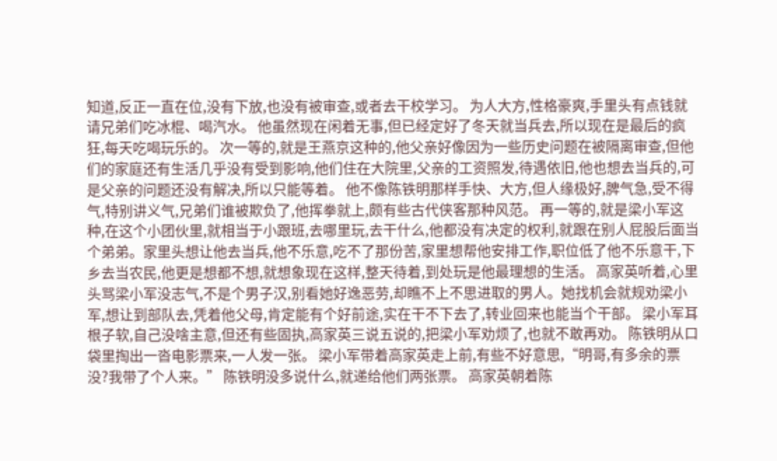知道,反正一直在位,没有下放,也没有被审查,或者去干校学习。 为人大方,性格豪爽,手里头有点钱就请兄弟们吃冰棍、喝汽水。 他虽然现在闲着无事,但已经定好了冬天就当兵去,所以现在是最后的疯狂,每天吃喝玩乐的。 次一等的,就是王燕京这种的,他父亲好像因为一些历史问题在被隔离审查,但他们的家庭还有生活几乎没有受到影响,他们住在大院里,父亲的工资照发,待遇依旧,他也想去当兵的,可是父亲的问题还没有解决,所以只能等着。 他不像陈铁明那样手快、大方,但人缘极好,脾气急,受不得气,特别讲义气,兄弟们谁被欺负了,他挥拳就上,颇有些古代侠客那种风范。 再一等的,就是梁小军这种,在这个小团伙里,就相当于小跟班,去哪里玩,去干什么,他都没有决定的权利,就跟在别人屁股后面当个弟弟。家里头想让他去当兵,他不乐意,吃不了那份苦,家里想帮他安排工作,职位低了他不乐意干,下乡去当农民,他更是想都不想,就想象现在这样,整天待着,到处玩是他最理想的生活。 高家英听着,心里头骂梁小军没志气,不是个男子汉,别看她好逸恶劳,却瞧不上不思进取的男人。她找机会就规劝梁小军,想让到部队去,凭着他父母,肯定能有个好前途,实在干不下去了,转业回来也能当个干部。 梁小军耳根子软,自己没啥主意,但还有些固执,高家英三说五说的,把梁小军劝烦了,也就不敢再劝。 陈铁明从口袋里掏出一沓电影票来,一人发一张。 梁小军带着高家英走上前,有些不好意思,“明哥,有多余的票没?我带了个人来。” 陈铁明没多说什么,就递给他们两张票。 高家英朝着陈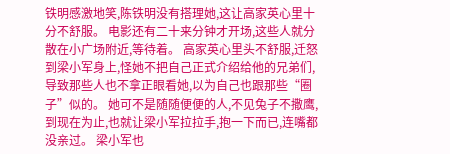铁明感激地笑,陈铁明没有搭理她,这让高家英心里十分不舒服。 电影还有二十来分钟才开场,这些人就分散在小广场附近,等待着。 高家英心里头不舒服,迁怒到梁小军身上,怪她不把自己正式介绍给他的兄弟们,导致那些人也不拿正眼看她,以为自己也跟那些“圈子”似的。 她可不是随随便便的人,不见兔子不撒鹰,到现在为止,也就让梁小军拉拉手,抱一下而已,连嘴都没亲过。 梁小军也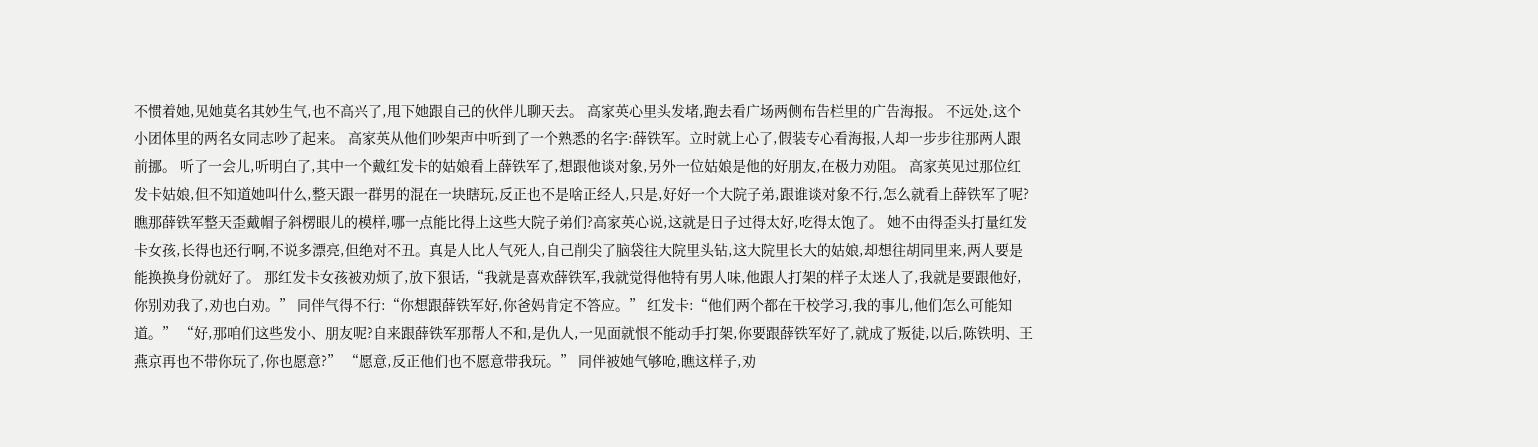不惯着她,见她莫名其妙生气,也不高兴了,甩下她跟自己的伙伴儿聊天去。 高家英心里头发堵,跑去看广场两侧布告栏里的广告海报。 不远处,这个小团体里的两名女同志吵了起来。 高家英从他们吵架声中听到了一个熟悉的名字:薛铁军。立时就上心了,假装专心看海报,人却一步步往那两人跟前挪。 听了一会儿,听明白了,其中一个戴红发卡的姑娘看上薛铁军了,想跟他谈对象,另外一位姑娘是他的好朋友,在极力劝阻。 高家英见过那位红发卡姑娘,但不知道她叫什么,整天跟一群男的混在一块瞎玩,反正也不是啥正经人,只是,好好一个大院子弟,跟谁谈对象不行,怎么就看上薛铁军了呢? 瞧那薛铁军整天歪戴帽子斜楞眼儿的模样,哪一点能比得上这些大院子弟们?高家英心说,这就是日子过得太好,吃得太饱了。 她不由得歪头打量红发卡女孩,长得也还行啊,不说多漂亮,但绝对不丑。真是人比人气死人,自己削尖了脑袋往大院里头钻,这大院里长大的姑娘,却想往胡同里来,两人要是能换换身份就好了。 那红发卡女孩被劝烦了,放下狠话,“我就是喜欢薛铁军,我就觉得他特有男人味,他跟人打架的样子太迷人了,我就是要跟他好,你别劝我了,劝也白劝。” 同伴气得不行:“你想跟薛铁军好,你爸妈肯定不答应。” 红发卡:“他们两个都在干校学习,我的事儿,他们怎么可能知道。” “好,那咱们这些发小、朋友呢?自来跟薛铁军那帮人不和,是仇人,一见面就恨不能动手打架,你要跟薛铁军好了,就成了叛徒,以后,陈铁明、王燕京再也不带你玩了,你也愿意?” “愿意,反正他们也不愿意带我玩。” 同伴被她气够呛,瞧这样子,劝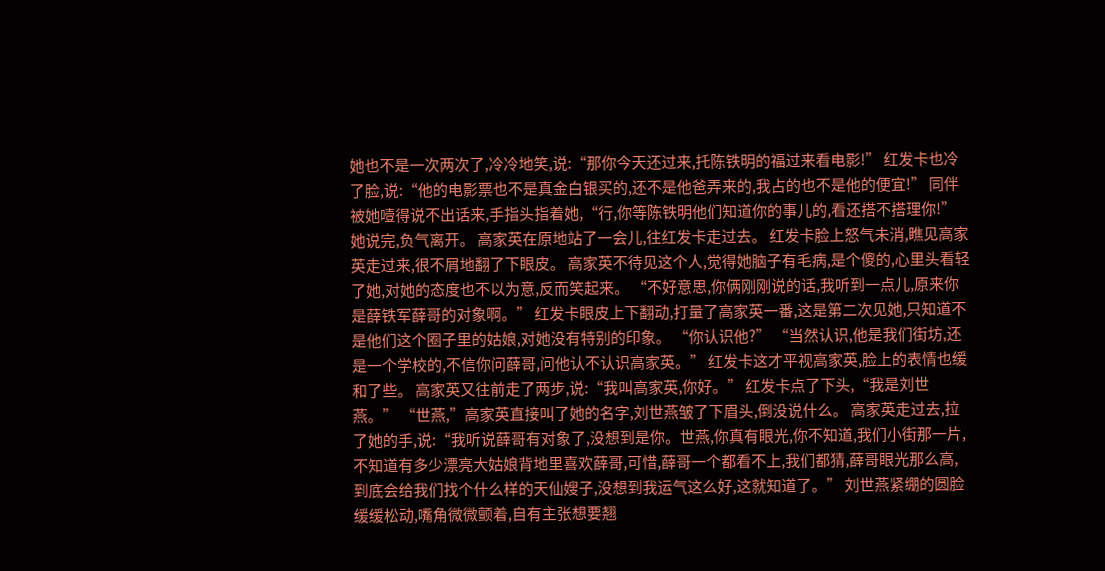她也不是一次两次了,冷冷地笑,说:“那你今天还过来,托陈铁明的福过来看电影!” 红发卡也冷了脸,说:“他的电影票也不是真金白银买的,还不是他爸弄来的,我占的也不是他的便宜!” 同伴被她噎得说不出话来,手指头指着她,“行,你等陈铁明他们知道你的事儿的,看还搭不搭理你!” 她说完,负气离开。 高家英在原地站了一会儿,往红发卡走过去。 红发卡脸上怒气未消,瞧见高家英走过来,很不屑地翻了下眼皮。 高家英不待见这个人,觉得她脑子有毛病,是个傻的,心里头看轻了她,对她的态度也不以为意,反而笑起来。 “不好意思,你俩刚刚说的话,我听到一点儿,原来你是薛铁军薛哥的对象啊。” 红发卡眼皮上下翻动,打量了高家英一番,这是第二次见她,只知道不是他们这个圈子里的姑娘,对她没有特别的印象。 “你认识他?” “当然认识,他是我们街坊,还是一个学校的,不信你问薛哥,问他认不认识高家英。” 红发卡这才平视高家英,脸上的表情也缓和了些。 高家英又往前走了两步,说:“我叫高家英,你好。” 红发卡点了下头,“我是刘世燕。” “世燕,”高家英直接叫了她的名字,刘世燕皱了下眉头,倒没说什么。 高家英走过去,拉了她的手,说:“我听说薛哥有对象了,没想到是你。世燕,你真有眼光,你不知道,我们小街那一片,不知道有多少漂亮大姑娘背地里喜欢薛哥,可惜,薛哥一个都看不上,我们都猜,薛哥眼光那么高,到底会给我们找个什么样的天仙嫂子,没想到我运气这么好,这就知道了。” 刘世燕紧绷的圆脸缓缓松动,嘴角微微颤着,自有主张想要翘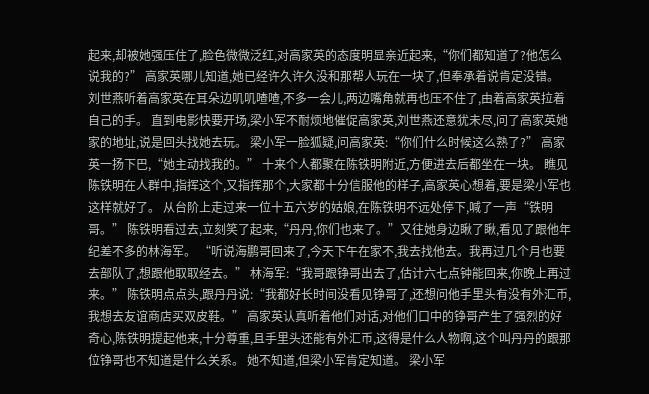起来,却被她强压住了,脸色微微泛红,对高家英的态度明显亲近起来,“你们都知道了?他怎么说我的?” 高家英哪儿知道,她已经许久许久没和那帮人玩在一块了,但奉承着说肯定没错。 刘世燕听着高家英在耳朵边叽叽喳喳,不多一会儿,两边嘴角就再也压不住了,由着高家英拉着自己的手。 直到电影快要开场,梁小军不耐烦地催促高家英,刘世燕还意犹未尽,问了高家英她家的地址,说是回头找她去玩。 梁小军一脸狐疑,问高家英:“你们什么时候这么熟了?” 高家英一扬下巴,“她主动找我的。” 十来个人都聚在陈铁明附近,方便进去后都坐在一块。 瞧见陈铁明在人群中,指挥这个,又指挥那个,大家都十分信服他的样子,高家英心想着,要是梁小军也这样就好了。 从台阶上走过来一位十五六岁的姑娘,在陈铁明不远处停下,喊了一声“铁明哥。” 陈铁明看过去,立刻笑了起来,“丹丹,你们也来了。”又往她身边瞅了瞅,看见了跟他年纪差不多的林海军。 “听说海鹏哥回来了,今天下午在家不,我去找他去。我再过几个月也要去部队了,想跟他取取经去。” 林海军:“我哥跟铮哥出去了,估计六七点钟能回来,你晚上再过来。” 陈铁明点点头,跟丹丹说:“我都好长时间没看见铮哥了,还想问他手里头有没有外汇币,我想去友谊商店买双皮鞋。” 高家英认真听着他们对话,对他们口中的铮哥产生了强烈的好奇心,陈铁明提起他来,十分尊重,且手里头还能有外汇币,这得是什么人物啊,这个叫丹丹的跟那位铮哥也不知道是什么关系。 她不知道,但梁小军肯定知道。 梁小军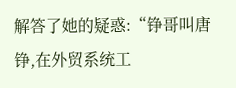解答了她的疑惑:“铮哥叫唐铮,在外贸系统工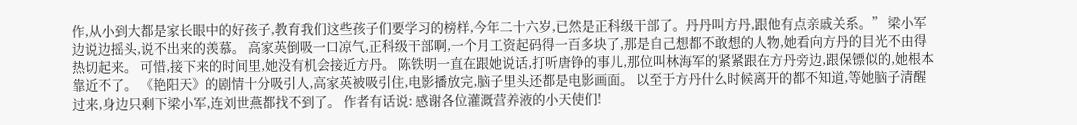作,从小到大都是家长眼中的好孩子,教育我们这些孩子们要学习的榜样,今年二十六岁,已然是正科级干部了。丹丹叫方丹,跟他有点亲戚关系。” 梁小军边说边摇头,说不出来的羡慕。 高家英倒吸一口凉气,正科级干部啊,一个月工资起码得一百多块了,那是自己想都不敢想的人物,她看向方丹的目光不由得热切起来。 可惜,接下来的时间里,她没有机会接近方丹。 陈铁明一直在跟她说话,打听唐铮的事儿,那位叫林海军的紧紧跟在方丹旁边,跟保镖似的,她根本靠近不了。 《艳阳天》的剧情十分吸引人,高家英被吸引住,电影播放完,脑子里头还都是电影画面。 以至于方丹什么时候离开的都不知道,等她脑子清醒过来,身边只剩下梁小军,连刘世燕都找不到了。 作者有话说: 感谢各位灌溉营养液的小天使们!